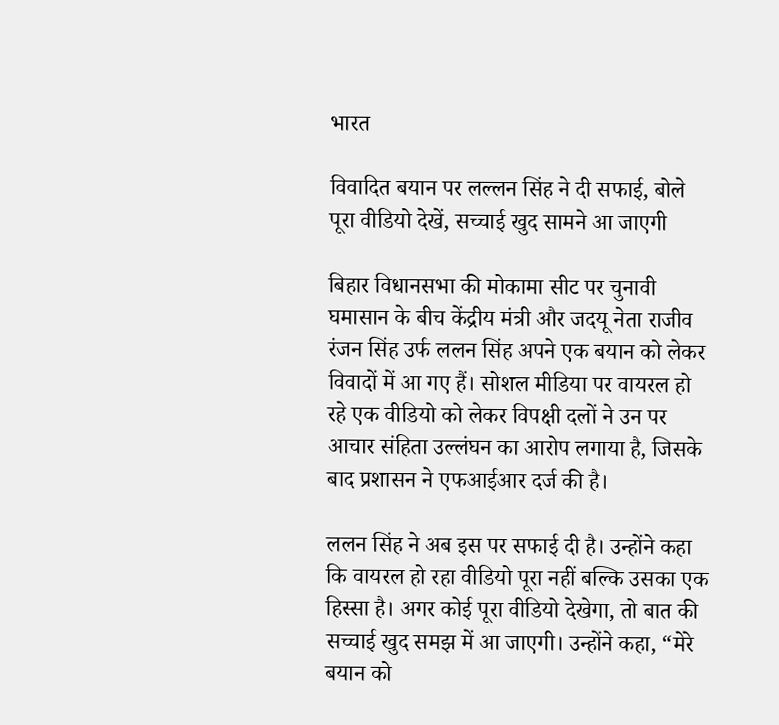भारत

विवादित बयान पर लल्लन सिंह ने दी सफाई, बोले पूरा वीडियो देखें, सच्चाई खुद सामने आ जाएगी

बिहार विधानसभा की मोकामा सीट पर चुनावी घमासान के बीच केंद्रीय मंत्री और जदयू नेता राजीव रंजन सिंह उर्फ ललन सिंह अपने एक बयान को लेकर विवादों में आ गए हैं। सोशल मीडिया पर वायरल हो रहे एक वीडियो को लेकर विपक्षी दलों ने उन पर आचार संहिता उल्लंघन का आरोप लगाया है, जिसके बाद प्रशासन ने एफआईआर दर्ज की है।

ललन सिंह ने अब इस पर सफाई दी है। उन्होंने कहा कि वायरल हो रहा वीडियो पूरा नहीं बल्कि उसका एक हिस्सा है। अगर कोई पूरा वीडियो देखेगा, तो बात की सच्चाई खुद समझ में आ जाएगी। उन्होंने कहा, “मेरे बयान को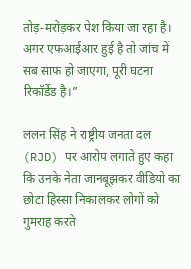तोड़-मरोड़कर पेश किया जा रहा है। अगर एफआईआर हुई है तो जांच में सब साफ हो जाएगा, पूरी घटना रिकॉर्डेड है।”

ललन सिंह ने राष्ट्रीय जनता दल (RJD) पर आरोप लगाते हुए कहा कि उनके नेता जानबूझकर वीडियो का छोटा हिस्सा निकालकर लोगों को गुमराह करते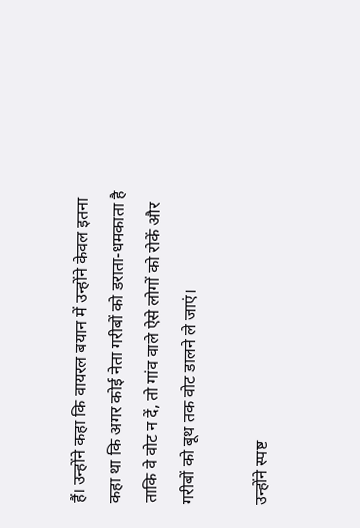हैं। उन्होंने कहा कि वायरल बयान में उन्होंने केवल इतना कहा था कि अगर कोई नेता गरीबों को डराता-धमकाता है ताकि वे वोट न दें, तो गांव वाले ऐसे लोगों को रोकें और गरीबों को बूथ तक वोट डालने ले जाएं।

उन्होंने स्पष्ट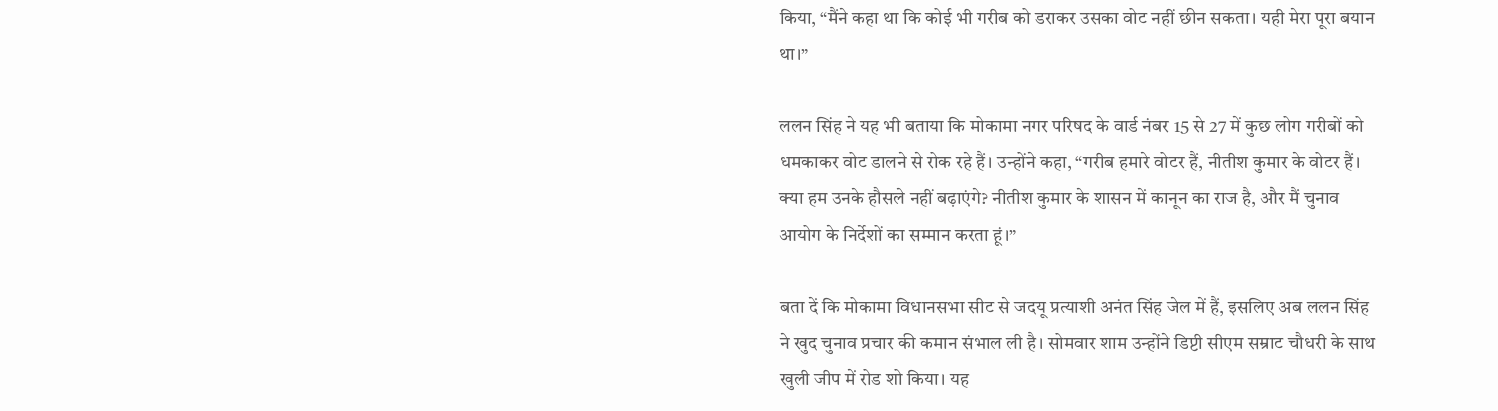किया, “मैंने कहा था कि कोई भी गरीब को डराकर उसका वोट नहीं छीन सकता। यही मेरा पूरा बयान था।”

ललन सिंह ने यह भी बताया कि मोकामा नगर परिषद के वार्ड नंबर 15 से 27 में कुछ लोग गरीबों को धमकाकर वोट डालने से रोक रहे हैं। उन्होंने कहा, “गरीब हमारे वोटर हैं, नीतीश कुमार के वोटर हैं। क्या हम उनके हौसले नहीं बढ़ाएंगे? नीतीश कुमार के शासन में कानून का राज है, और मैं चुनाव आयोग के निर्देशों का सम्मान करता हूं।”

बता दें कि मोकामा विधानसभा सीट से जदयू प्रत्याशी अनंत सिंह जेल में हैं, इसलिए अब ललन सिंह ने खुद चुनाव प्रचार की कमान संभाल ली है। सोमवार शाम उन्होंने डिप्टी सीएम सम्राट चौधरी के साथ खुली जीप में रोड शो किया। यह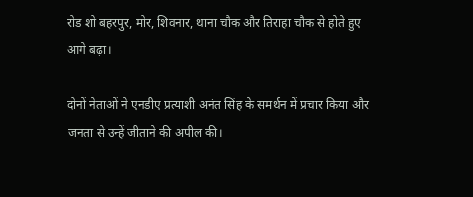रोड शो बहरपुर, मोर, शिवनार, थाना चौक और तिराहा चौक से होते हुए आगे बढ़ा।

दोनों नेताओं ने एनडीए प्रत्याशी अनंत सिंह के समर्थन में प्रचार किया और जनता से उन्हें जीताने की अपील की।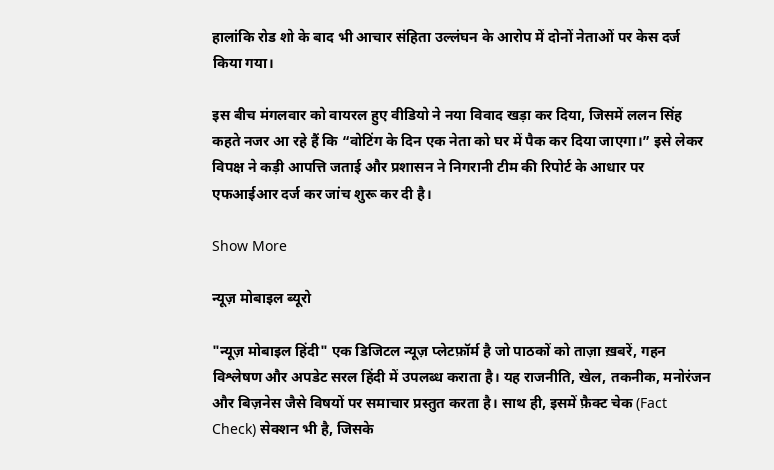हालांकि रोड शो के बाद भी आचार संहिता उल्लंघन के आरोप में दोनों नेताओं पर केस दर्ज किया गया।

इस बीच मंगलवार को वायरल हुए वीडियो ने नया विवाद खड़ा कर दिया, जिसमें ललन सिंह कहते नजर आ रहे हैं कि “वोटिंग के दिन एक नेता को घर में पैक कर दिया जाएगा।” इसे लेकर विपक्ष ने कड़ी आपत्ति जताई और प्रशासन ने निगरानी टीम की रिपोर्ट के आधार पर एफआईआर दर्ज कर जांच शुरू कर दी है।

Show More

न्यूज़ मोबाइल ब्यूरो

"न्यूज़ मोबाइल हिंदी" एक डिजिटल न्यूज़ प्लेटफ़ॉर्म है जो पाठकों को ताज़ा ख़बरें, गहन विश्लेषण और अपडेट सरल हिंदी में उपलब्ध कराता है। यह राजनीति, खेल, तकनीक, मनोरंजन और बिज़नेस जैसे विषयों पर समाचार प्रस्तुत करता है। साथ ही, इसमें फ़ैक्ट चेक (Fact Check) सेक्शन भी है, जिसके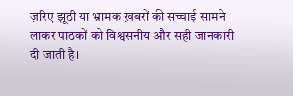ज़रिए झूठी या भ्रामक ख़बरों की सच्चाई सामने लाकर पाठकों को विश्वसनीय और सही जानकारी दी जाती है।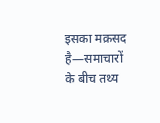इसका मक़सद है—समाचारों के बीच तथ्य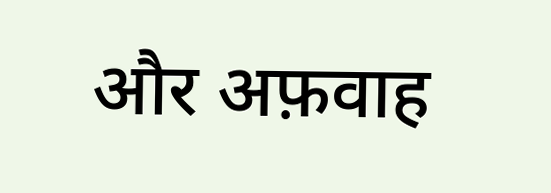और अफ़वाह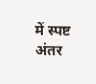में स्पष्ट अंतर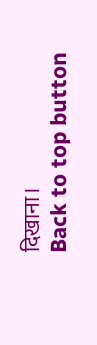दिखाना।
Back to top button